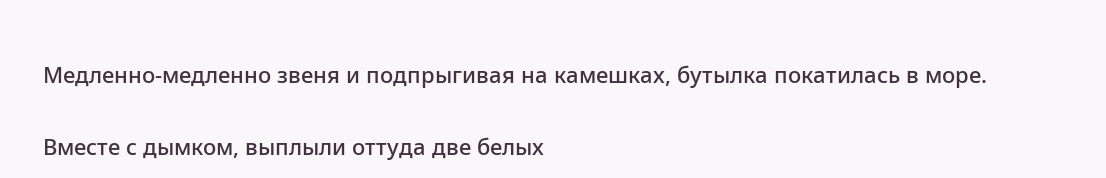Медленно-медленно звеня и подпрыгивая на камешках, бутылка покатилась в море.

Вместе с дымком, выплыли оттуда две белых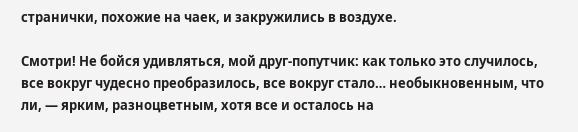странички, похожие на чаек, и закружились в воздухе.

Смотри! Не бойся удивляться, мой друг-попутчик: как только это случилось, все вокруг чудесно преобразилось, все вокруг стало… необыкновенным, что ли, — ярким, разноцветным, хотя все и осталось на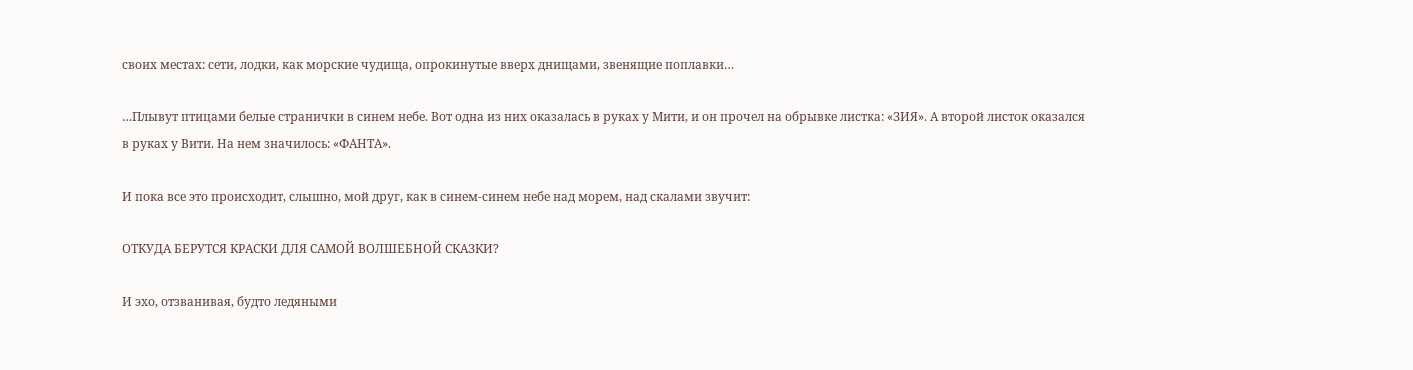своих местах: сети, лодки, как морские чудища, опрокинутые вверх днищами, звенящие поплавки…

…Плывут птицами белые странички в синем небе. Вот одна из них оказалась в руках у Мити, и он прочел на обрывке листка: «ЗИЯ». А второй листок оказался в руках у Вити. На нем значилось: «ФАНТА».

И пока все это происходит, слышно, мой друг, как в синем-синем небе над морем, над скалами звучит:

ОТКУДА БЕРУТСЯ КРАСКИ ДЛЯ САМОЙ ВОЛШЕБНОЙ СКАЗКИ?

И эхо, отзванивая, будто ледяными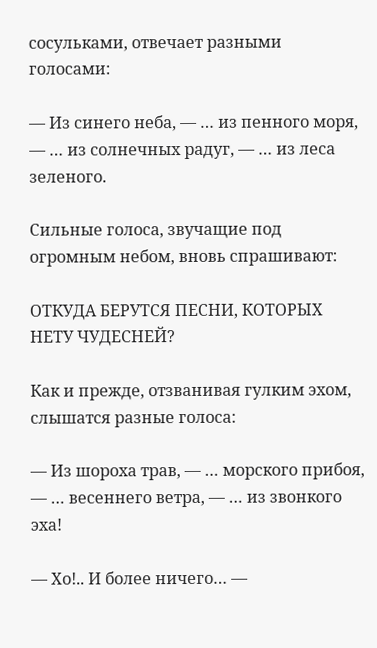сосульками, отвечает разными голосами:

— Из синего неба, — … из пенного моря, — … из солнечных радуг, — … из леса зеленого.

Сильные голоса, звучащие под огромным небом, вновь спрашивают:

ОТКУДА БЕРУТСЯ ПЕСНИ, КОТОРЫХ НЕТУ ЧУДЕСНЕЙ?

Как и прежде, отзванивая гулким эхом, слышатся разные голоса:

— Из шороха трав, — … морского прибоя, — … весеннего ветра, — … из звонкого эха!

— Хо!.. И более ничего… —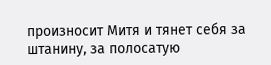произносит Митя и тянет себя за штанину, за полосатую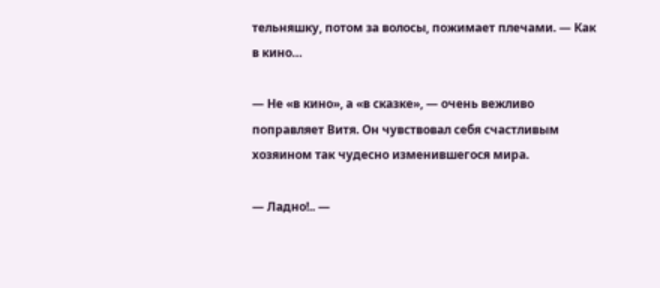тельняшку, потом за волосы, пожимает плечами. — Как в кино…

— Не «в кино», а «в сказке», — очень вежливо поправляет Витя. Он чувствовал себя счастливым хозяином так чудесно изменившегося мира.

— Ладно!.. —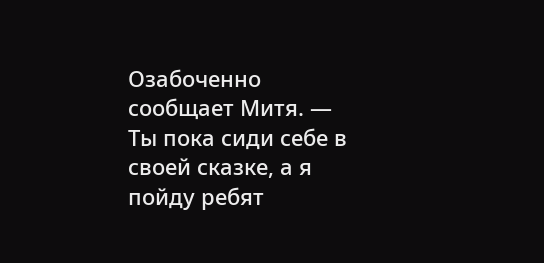Озабоченно сообщает Митя. — Ты пока сиди себе в своей сказке, а я пойду ребят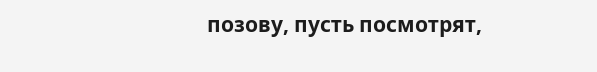позову, пусть посмотрят,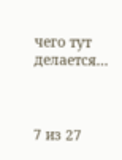чего тут делается…



7 из 27